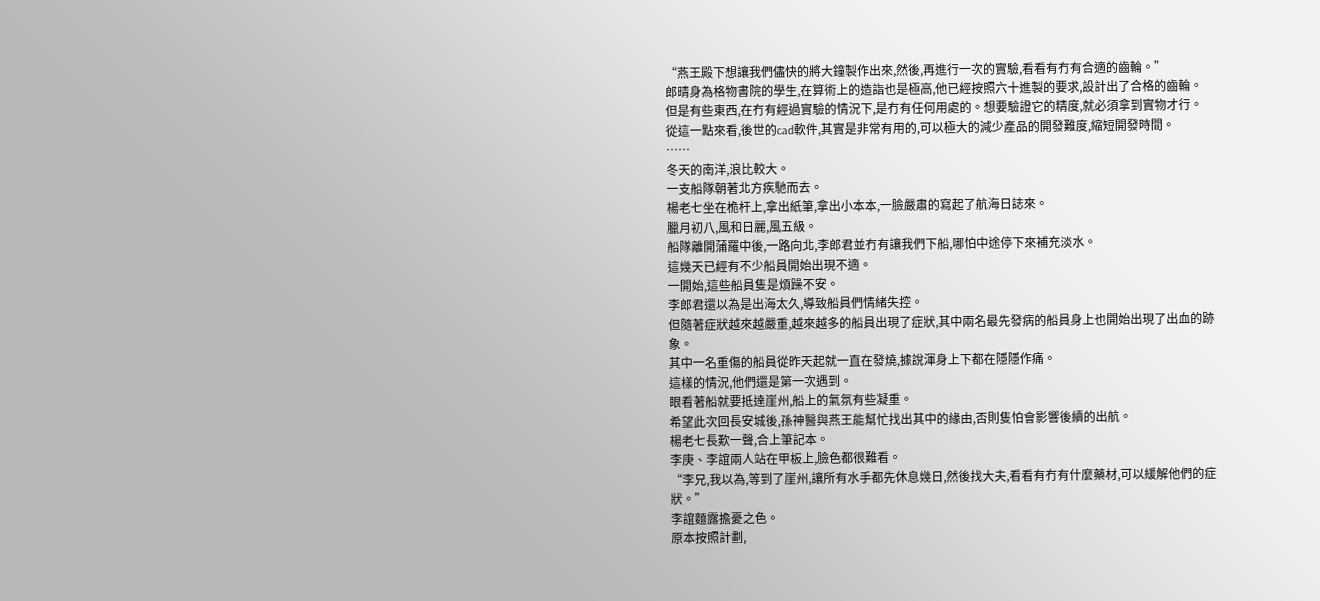“燕王殿下想讓我們儘快的將大鐘製作出來,然後,再進行一次的實驗,看看有冇有合適的齒輪。”
郎晴身為格物書院的學生,在算術上的造詣也是極高,他已經按照六十進製的要求,設計出了合格的齒輪。
但是有些東西,在冇有經過實驗的情況下,是冇有任何用處的。想要驗證它的精度,就必須拿到實物才行。
從這一點來看,後世的cad軟件,其實是非常有用的,可以極大的減少產品的開發難度,縮短開發時間。
……
冬天的南洋,浪比較大。
一支船隊朝著北方疾馳而去。
楊老七坐在桅杆上,拿出紙筆,拿出小本本,一臉嚴肅的寫起了航海日誌來。
臘月初八,風和日麗,風五級。
船隊離開蒲羅中後,一路向北,李郎君並冇有讓我們下船,哪怕中途停下來補充淡水。
這幾天已經有不少船員開始出現不適。
一開始,這些船員隻是煩躁不安。
李郎君還以為是出海太久,導致船員們情緒失控。
但隨著症狀越來越嚴重,越來越多的船員出現了症狀,其中兩名最先發病的船員身上也開始出現了出血的跡象。
其中一名重傷的船員從昨天起就一直在發燒,據說渾身上下都在隱隱作痛。
這樣的情況,他們還是第一次遇到。
眼看著船就要抵達崖州,船上的氣氛有些凝重。
希望此次回長安城後,孫神醫與燕王能幫忙找出其中的緣由,否則隻怕會影響後續的出航。
楊老七長歎一聲,合上筆記本。
李庚、李誼兩人站在甲板上,臉色都很難看。
“李兄,我以為,等到了崖州,讓所有水手都先休息幾日,然後找大夫,看看有冇有什麼藥材,可以緩解他們的症狀。”
李誼麵露擔憂之色。
原本按照計劃,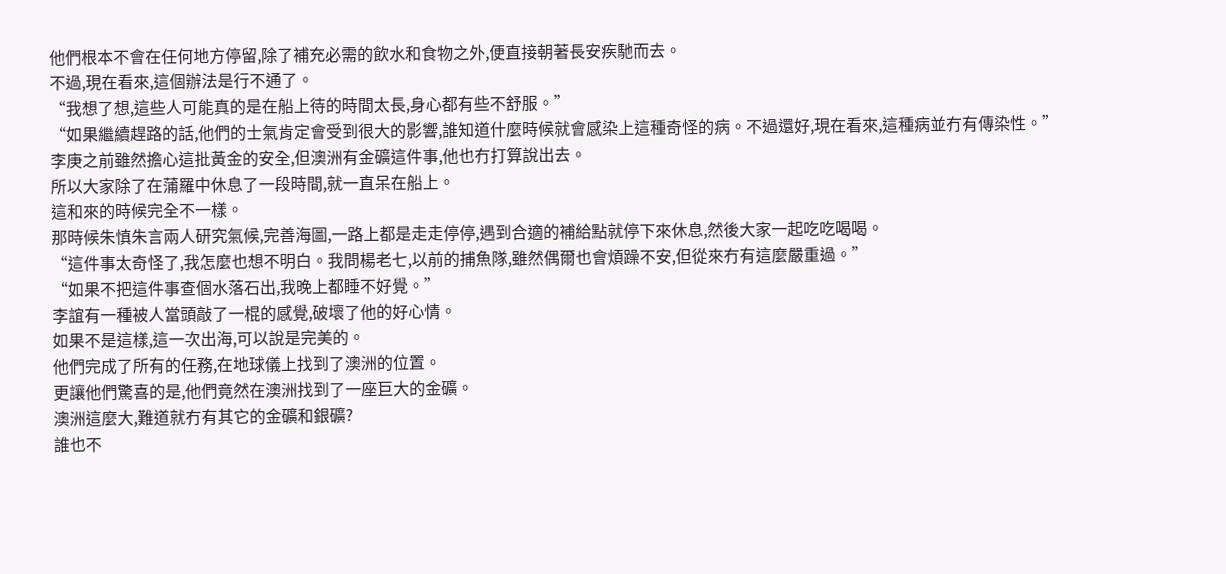他們根本不會在任何地方停留,除了補充必需的飲水和食物之外,便直接朝著長安疾馳而去。
不過,現在看來,這個辦法是行不通了。
“我想了想,這些人可能真的是在船上待的時間太長,身心都有些不舒服。”
“如果繼續趕路的話,他們的士氣肯定會受到很大的影響,誰知道什麼時候就會感染上這種奇怪的病。不過還好,現在看來,這種病並冇有傳染性。”
李庚之前雖然擔心這批黃金的安全,但澳洲有金礦這件事,他也冇打算說出去。
所以大家除了在蒲羅中休息了一段時間,就一直呆在船上。
這和來的時候完全不一樣。
那時候朱慎朱言兩人研究氣候,完善海圖,一路上都是走走停停,遇到合適的補給點就停下來休息,然後大家一起吃吃喝喝。
“這件事太奇怪了,我怎麼也想不明白。我問楊老七,以前的捕魚隊,雖然偶爾也會煩躁不安,但從來冇有這麼嚴重過。”
“如果不把這件事查個水落石出,我晚上都睡不好覺。”
李誼有一種被人當頭敲了一棍的感覺,破壞了他的好心情。
如果不是這樣,這一次出海,可以說是完美的。
他們完成了所有的任務,在地球儀上找到了澳洲的位置。
更讓他們驚喜的是,他們竟然在澳洲找到了一座巨大的金礦。
澳洲這麼大,難道就冇有其它的金礦和銀礦?
誰也不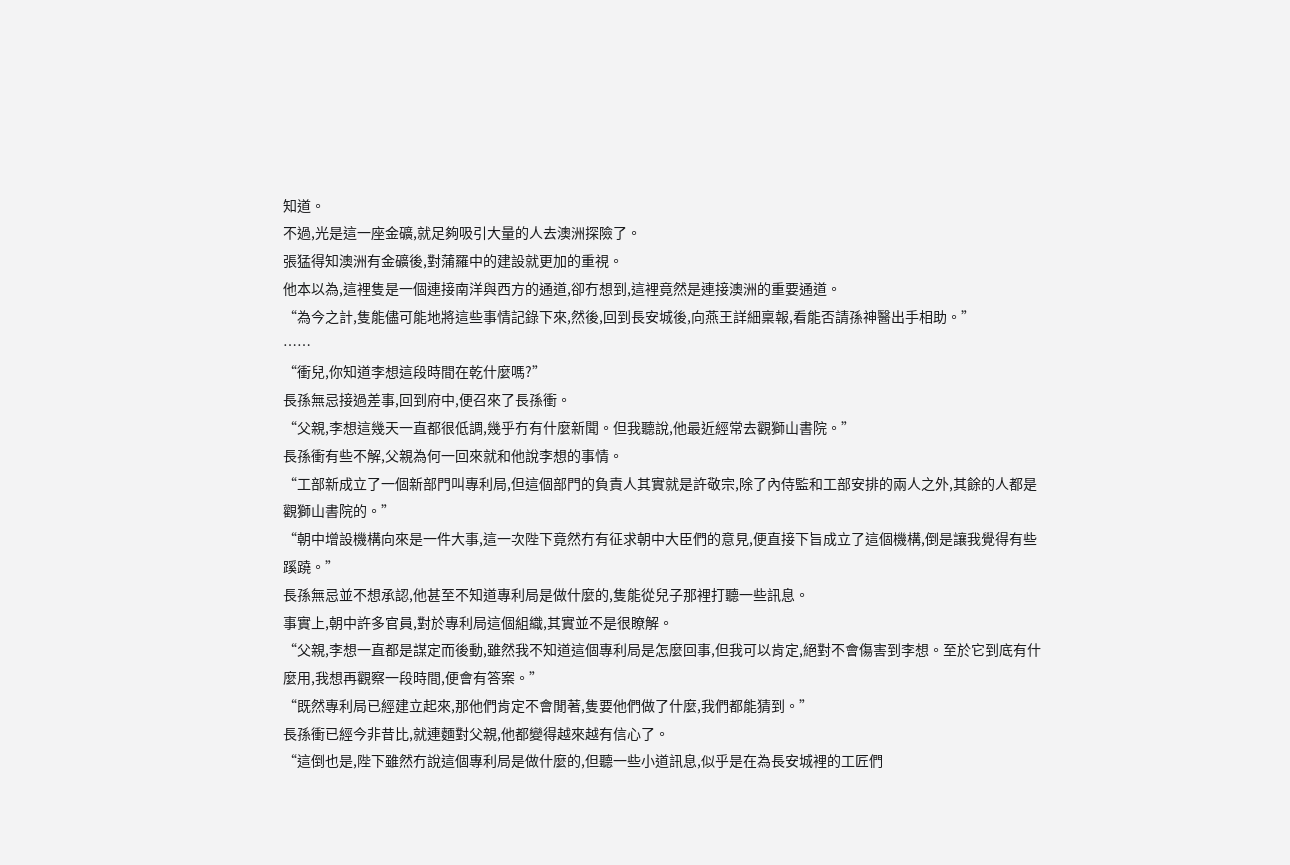知道。
不過,光是這一座金礦,就足夠吸引大量的人去澳洲探險了。
張猛得知澳洲有金礦後,對蒲羅中的建設就更加的重視。
他本以為,這裡隻是一個連接南洋與西方的通道,卻冇想到,這裡竟然是連接澳洲的重要通道。
“為今之計,隻能儘可能地將這些事情記錄下來,然後,回到長安城後,向燕王詳細稟報,看能否請孫神醫出手相助。”
……
“衝兒,你知道李想這段時間在乾什麼嗎?”
長孫無忌接過差事,回到府中,便召來了長孫衝。
“父親,李想這幾天一直都很低調,幾乎冇有什麼新聞。但我聽說,他最近經常去觀獅山書院。”
長孫衝有些不解,父親為何一回來就和他說李想的事情。
“工部新成立了一個新部門叫專利局,但這個部門的負責人其實就是許敬宗,除了內侍監和工部安排的兩人之外,其餘的人都是觀獅山書院的。”
“朝中增設機構向來是一件大事,這一次陛下竟然冇有征求朝中大臣們的意見,便直接下旨成立了這個機構,倒是讓我覺得有些蹊蹺。”
長孫無忌並不想承認,他甚至不知道專利局是做什麼的,隻能從兒子那裡打聽一些訊息。
事實上,朝中許多官員,對於專利局這個組織,其實並不是很瞭解。
“父親,李想一直都是謀定而後動,雖然我不知道這個專利局是怎麼回事,但我可以肯定,絕對不會傷害到李想。至於它到底有什麼用,我想再觀察一段時間,便會有答案。”
“既然專利局已經建立起來,那他們肯定不會閒著,隻要他們做了什麼,我們都能猜到。”
長孫衝已經今非昔比,就連麵對父親,他都變得越來越有信心了。
“這倒也是,陛下雖然冇說這個專利局是做什麼的,但聽一些小道訊息,似乎是在為長安城裡的工匠們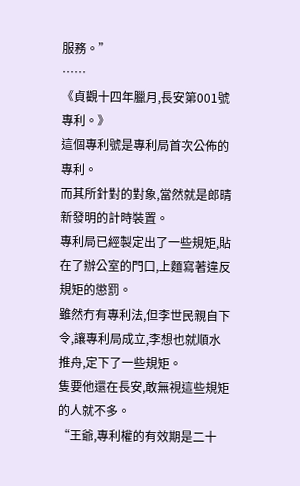服務。”
……
《貞觀十四年臘月,長安第001號專利。》
這個專利號是專利局首次公佈的專利。
而其所針對的對象,當然就是郎晴新發明的計時裝置。
專利局已經製定出了一些規矩,貼在了辦公室的門口,上麵寫著違反規矩的懲罰。
雖然冇有專利法,但李世民親自下令,讓專利局成立,李想也就順水推舟,定下了一些規矩。
隻要他還在長安,敢無視這些規矩的人就不多。
“王爺,專利權的有效期是二十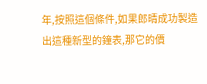年,按照這個條件,如果郎晴成功製造出這種新型的鐘表,那它的價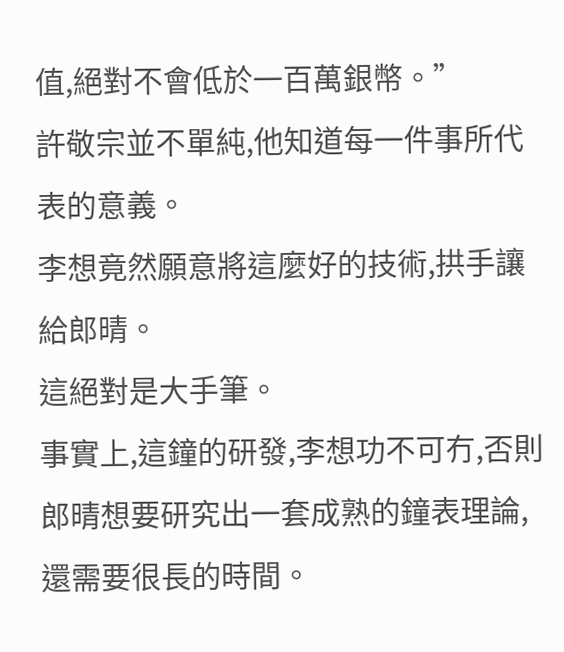值,絕對不會低於一百萬銀幣。”
許敬宗並不單純,他知道每一件事所代表的意義。
李想竟然願意將這麼好的技術,拱手讓給郎晴。
這絕對是大手筆。
事實上,這鐘的研發,李想功不可冇,否則郎晴想要研究出一套成熟的鐘表理論,還需要很長的時間。